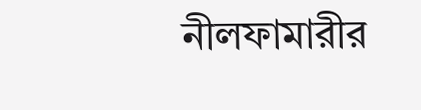নীলফামারীর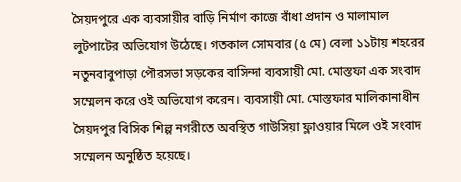সৈয়দপুরে এক ব্যবসায়ীর বাড়ি নির্মাণ কাজে বাঁধা প্রদান ও মালামাল লুটপাটের অভিযোগ উঠেছে। গতকাল সোমবার (৫ মে) বেলা ১১টায় শহরের নতুনবাবুপাড়া পৌরসভা সড়কের বাসিন্দা ব্যবসায়ী মো. মোস্তফা এক সংবাদ সম্মেলন করে ওই অভিযোগ করেন। ব্যবসায়ী মো. মোস্তফার মালিকানাধীন সৈয়দপুর বিসিক শিল্প নগরীতে অবস্থিত গাউসিয়া ফ্লাওয়ার মিলে ওই সংবাদ সম্মেলন অনুষ্ঠিত হয়েছে।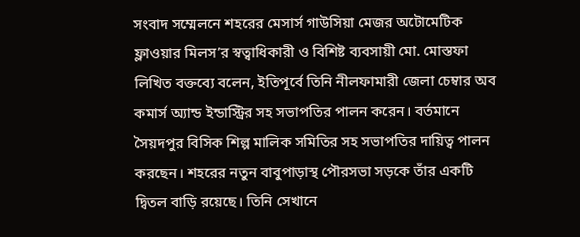সংবাদ সম্মেলনে শহরের মেসার্স গাউসিয়া মেজর অটোমেটিক ফ্লাওয়ার মিলস’র স্বত্বাধিকারী ও বিশিষ্ট ব্যবসায়ী মো. মোস্তফা লিখিত বক্তব্যে বলেন, ইতিপূর্বে তিনি নীলফামারী জেলা চেম্বার অব কমার্স অ্যান্ড ইন্ডাস্ট্রির সহ সভাপতির পালন করেন। বর্তমানে সৈয়দপুর বিসিক শিল্প মালিক সমিতির সহ সভাপতির দায়িত্ব পালন করছেন। শহরের নতুন বাবুপাড়াস্থ পৌরসভা সড়কে তাঁর একটি দ্বিতল বাড়ি রয়েছে। তিনি সেখানে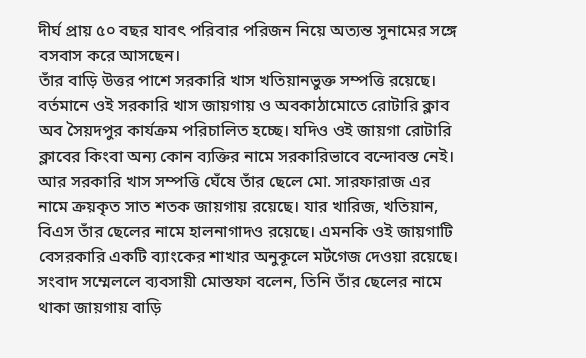দীর্ঘ প্রায় ৫০ বছর যাবৎ পরিবার পরিজন নিয়ে অত্যন্ত সুনামের সঙ্গে বসবাস করে আসছেন।
তাঁর বাড়ি উত্তর পাশে সরকারি খাস খতিয়ানভুক্ত সম্পত্তি রয়েছে। বর্তমানে ওই সরকারি খাস জায়গায় ও অবকাঠামোতে রোটারি ক্লাব অব সৈয়দপুর কার্যক্রম পরিচালিত হচ্ছে। যদিও ওই জায়গা রোটারি ক্লাবের কিংবা অন্য কোন ব্যক্তির নামে সরকারিভাবে বন্দোবস্ত নেই। আর সরকারি খাস সম্পত্তি ঘেঁষে তাঁর ছেলে মো. সারফারাজ এর নামে ক্রয়কৃত সাত শতক জায়গায় রয়েছে। যার খারিজ, খতিয়ান, বিএস তাঁর ছেলের নামে হালনাগাদও রয়েছে। এমনকি ওই জায়গাটি বেসরকারি একটি ব্যাংকের শাখার অনুকূলে মর্টগেজ দেওয়া রয়েছে।
সংবাদ সম্মেললে ব্যবসায়ী মোস্তফা বলেন, তিনি তাঁর ছেলের নামে থাকা জায়গায় বাড়ি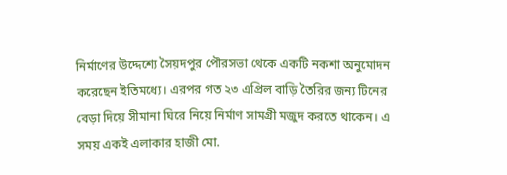নির্মাণের উদ্দেশ্যে সৈয়দপুর পৌরসভা থেকে একটি নকশা অনুমোদন করেছেন ইতিমধ্যে। এরপর গত ২৩ এপ্রিল বাড়ি তৈরির জন্য টিনের বেড়া দিয়ে সীমানা ঘিরে নিয়ে নির্মাণ সামগ্রী মজুদ করতে থাকেন। এ সময় একই এলাকার হাজী মো.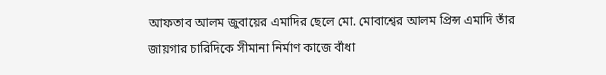আফতাব আলম জুবায়ের এমাদির ছেলে মো. মোবাশ্বের আলম প্রিন্স এমাদি তাঁর জায়গার চারিদিকে সীমানা নির্মাণ কাজে বাঁধা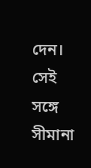দেন। সেই সঙ্গে সীমানা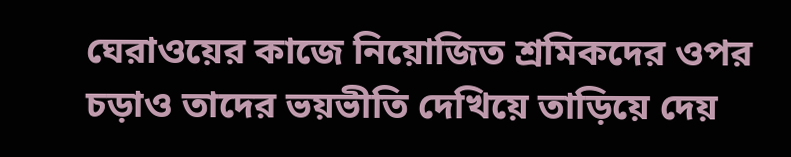ঘেরাওয়ের কাজে নিয়োজিত শ্রমিকদের ওপর চড়াও তাদের ভয়ভীতি দেখিয়ে তাড়িয়ে দেয়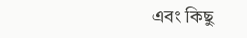এবং কিছু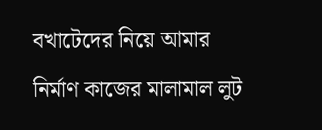বখাটেদের নিয়ে আমার নির্মাণ কাজের মালামাল লুট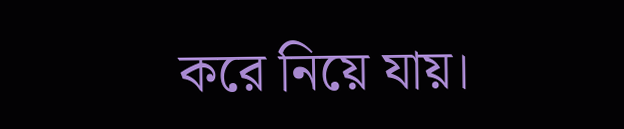করে নিয়ে যায়।